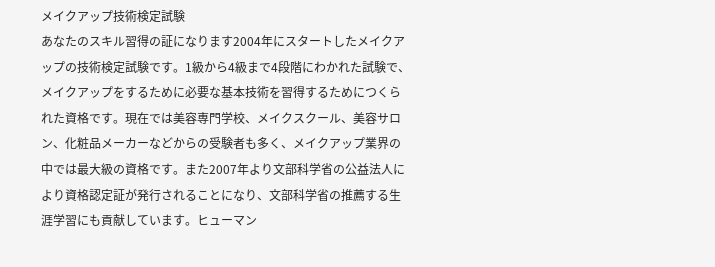メイクアップ技術検定試験
あなたのスキル習得の証になります2004年にスタートしたメイクアップの技術検定試験です。1級から4級まで4段階にわかれた試験で、メイクアップをするために必要な基本技術を習得するためにつくられた資格です。現在では美容専門学校、メイクスクール、美容サロン、化粧品メーカーなどからの受験者も多く、メイクアップ業界の中では最大級の資格です。また2007年より文部科学省の公益法人により資格認定証が発行されることになり、文部科学省の推薦する生涯学習にも貢献しています。ヒューマン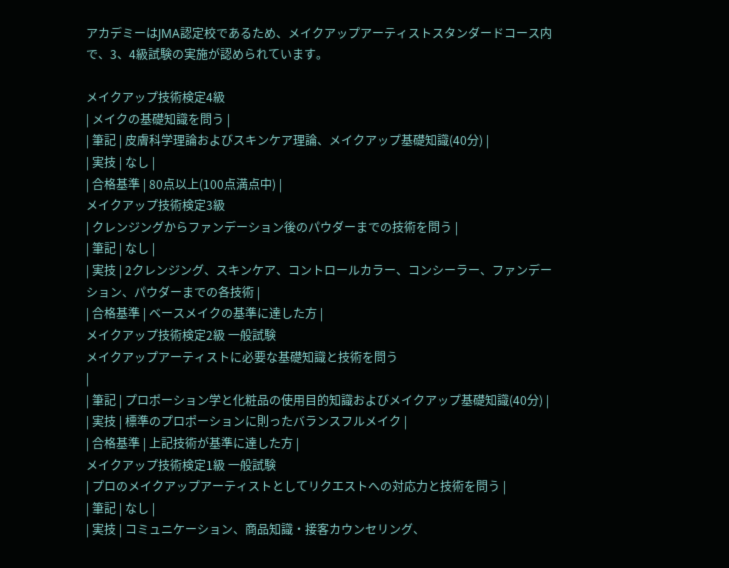アカデミーはJMA認定校であるため、メイクアップアーティストスタンダードコース内で、3、4級試験の実施が認められています。

メイクアップ技術検定4級
| メイクの基礎知識を問う |
| 筆記 | 皮膚科学理論およびスキンケア理論、メイクアップ基礎知識(40分) |
| 実技 | なし |
| 合格基準 | 80点以上(100点満点中) |
メイクアップ技術検定3級
| クレンジングからファンデーション後のパウダーまでの技術を問う |
| 筆記 | なし |
| 実技 | 2クレンジング、スキンケア、コントロールカラー、コンシーラー、ファンデーション、パウダーまでの各技術 |
| 合格基準 | ベースメイクの基準に達した方 |
メイクアップ技術検定2級 一般試験
メイクアップアーティストに必要な基礎知識と技術を問う
|
| 筆記 | プロポーション学と化粧品の使用目的知識およびメイクアップ基礎知識(40分) |
| 実技 | 標準のプロポーションに則ったバランスフルメイク |
| 合格基準 | 上記技術が基準に達した方 |
メイクアップ技術検定1級 一般試験
| プロのメイクアップアーティストとしてリクエストへの対応力と技術を問う |
| 筆記 | なし |
| 実技 | コミュニケーション、商品知識・接客カウンセリング、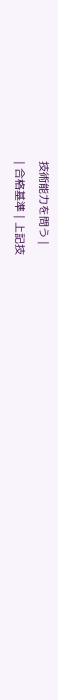技術能力を問う |
| 合格基準 | 上記技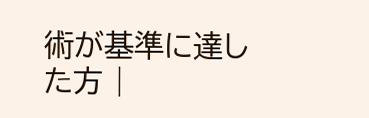術が基準に達した方 |